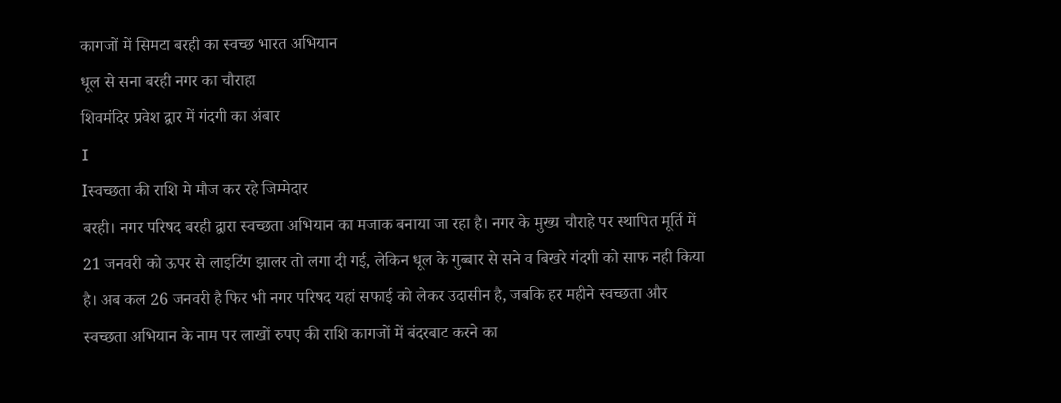कागजों में सिमटा बरही का स्वच्छ भारत अभियान
धूल से सना बरही नगर का चौराहा
शिवमंदिर प्रवेश द्वार में गंदगी का अंबार
I
Iस्वच्छता की राशि मे मौज कर रहे जिम्मेदार
बरही। नगर परिषद बरही द्वारा स्वच्छता अभियान का मजाक बनाया जा रहा है। नगर के मुख्य चौराहे पर स्थापित मूर्ति में 21 जनवरी को ऊपर से लाइटिंग झालर तो लगा दी गई, लेकिन धूल के गुब्बार से सने व बिखरे गंदगी को साफ नही किया है। अब कल 26 जनवरी है फिर भी नगर परिषद यहां सफाई को लेकर उदासीन है, जबकि हर महीने स्वच्छता और स्वच्छता अभियान के नाम पर लाखों रुपए की राशि कागजों में बंदरबाट करने का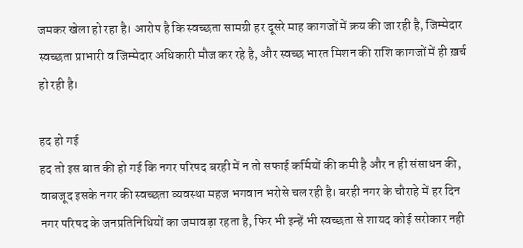जमकर खेला हो रहा है। आरोप है कि स्वच्छता सामग्री हर दूसरे माह कागजों में क्रय की जा रही है, जिम्मेदार स्वच्छता प्राभारी व जिम्मेदार अधिकारी मौज कर रहे है, और स्वच्छ भारत मिशन की राशि कागजों में ही ख़र्च हो रही है।

हद हो गई
हद तो इस बात की हो गई कि नगर परिषद बरही में न तो सफाई कर्मियों की कमी है और न ही संसाधन की, वाबजूद इसके नगर की स्वच्छता व्यवस्था महज भगवान भरोसे चल रही है। बरही नगर के चौराहे में हर दिन नगर परिषद के जनप्रतिनिधियों का जमावड़ा रहता है, फिर भी इन्हें भी स्वच्छता से शायद कोई सरोकार नही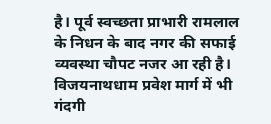है। पूर्व स्वच्छता प्राभारी रामलाल के निधन के बाद नगर की सफाई व्यवस्था चौपट नजर आ रही है।
विजयनाथधाम प्रवेश मार्ग में भी गंदगी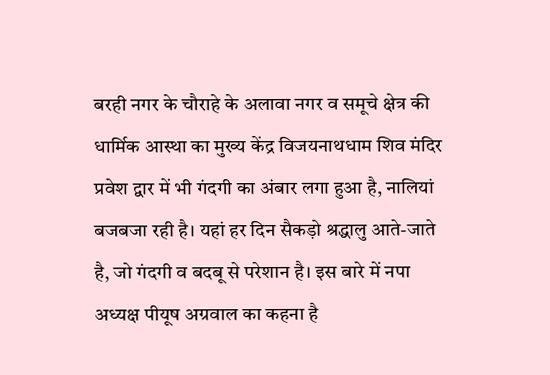बरही नगर के चौराहे के अलावा नगर व समूचे क्षेत्र की धार्मिक आस्था का मुख्य केंद्र विजयनाथधाम शिव मंदिर प्रवेश द्वार में भी गंदगी का अंबार लगा हुआ है, नालियां बजबजा रही है। यहां हर दिन सैकड़ो श्रद्धालु आते-जाते है, जो गंदगी व बदबू से परेशान है। इस बारे में नपा अध्यक्ष पीयूष अग्रवाल का कहना है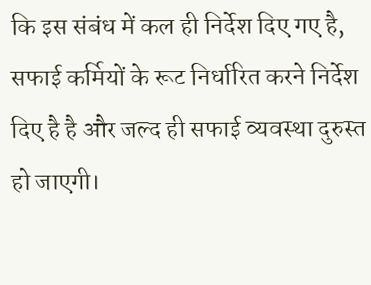कि इस संबंध में कल ही निर्देश दिए गए है, सफाई कर्मियों के रूट निर्धारित करने निर्देश दिए है है और जल्द ही सफाई व्यवस्था दुरुस्त हो जाएगी।